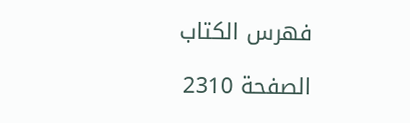فهرس الكتاب

الصفحة 2310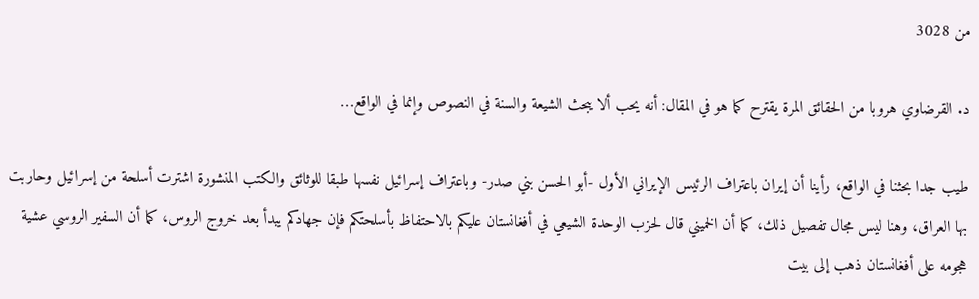من 3028

د. القرضاوي هروبا من الحقائق المرة يقترح كما هو في المقال: أنه يحب ألا يبحث الشيعة والسنة في النصوص وإنما في الواقع…

طيب جدا بحثنا في الواقع، رأينا أن إيران باعتراف الرئيس الإيراني الأول -أبو الحسن بني صدر- وباعتراف إسرائيل نفسها طبقا للوثائق والكتب المنشورة اشترت أسلحة من إسرائيل وحاربت بها العراق، وهنا ليس مجال تفصيل ذلك، كما أن الخميني قال لحزب الوحدة الشيعي في أفغانستان عليكم بالاحتفاظ بأسلحتكم فإن جهادكم يبدأ بعد خروج الروس، كما أن السفير الروسي عشية هجومه على أفغانستان ذهب إلى بيت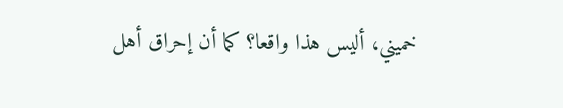خميني، أليس هذا واقعا؟ كما أن إحراق أهل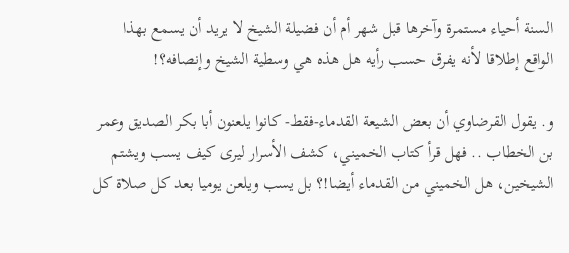السنة أحياء مستمرة وآخرها قبل شهر أم أن فضيلة الشيخ لا يريد أن يسمع بهذا الواقع إطلاقا لأنه يفرق حسب رأيه هل هذه هي وسطية الشيخ وإنصافه؟!

و. يقول القرضاوي أن بعض الشيعة القدماء-فقط- كانوا يلعنون أبا بكر الصديق وعمر بن الخطاب .. فهل قرأ كتاب الخميني، كشف الأسرار ليرى كيف يسب ويشتم الشيخين، هل الخميني من القدماء أيضا!؟ بل يسب ويلعن يوميا بعد كل صلاة كل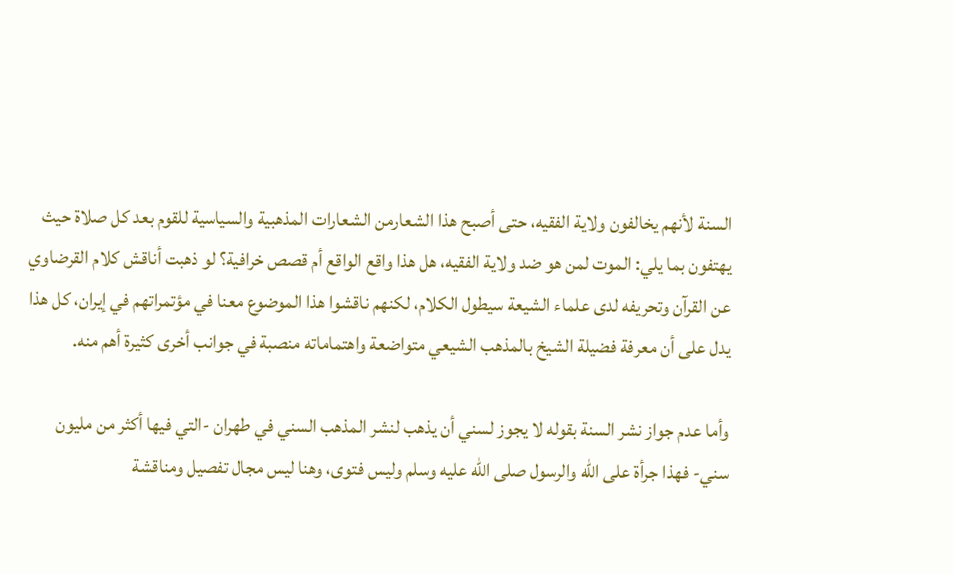السنة لأنهم يخالفون ولاية الفقيه، حتى أصبح هذا الشعارمن الشعارات المذهبية والسياسية للقوم بعد كل صلاة حيث يهتفون بما يلي: الموت لمن هو ضد ولاية الفقيه، هل هذا واقع الواقع أم قصص خرافية؟ لو ذهبت أناقش كلام القرضاوي عن القرآن وتحريفه لدى علماء الشيعة سيطول الكلام، لكنهم ناقشوا هذا الموضوع معنا في مؤتمراتهم في إيران، كل هذا يدل على أن معرفة فضيلة الشيخ بالمذهب الشيعي متواضعة واهتماماته منصبة في جوانب أخرى كثيرة أهم منه.

وأما عدم جواز نشر السنة بقوله لا يجوز لسني أن يذهب لنشر المذهب السني في طهران -التي فيها أكثر من مليون سني- فهذا جرأة على الله والرسول صلى الله عليه وسلم وليس فتوى، وهنا ليس مجال تفصيل ومناقشة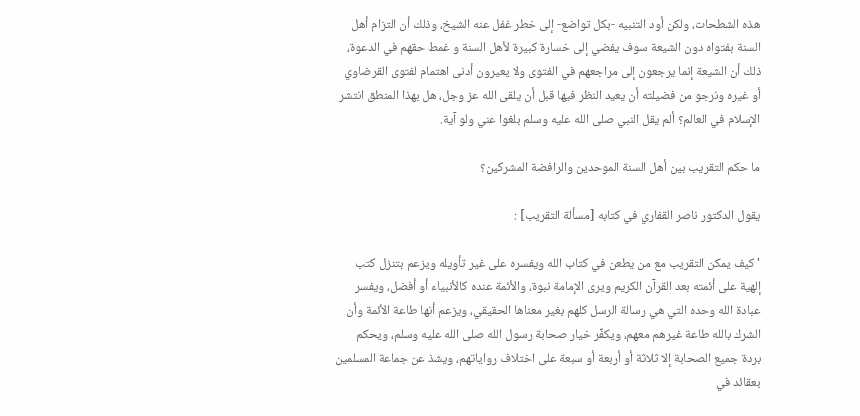هذه الشطحات، ولكن أود التنبيه -بكل تواضع- إلى خطر غفل عنه الشيخ، وذلك أن التزام أهل السنة بفتواه دون الشيعة سوف يفضي إلى خسارة كبيرة لأهل السنة و غمط حقهم في الدعوة، ذلك أن الشيعة إنما يرجعون إلى مراجعهم في الفتوى ولا يعيرون أدنى اهتمام لفتوى القرضاوي أو غيره ونرجو من فضيلته أن يعيد النظر فيها قبل أن يلقى الله عز وجل، هل بهذا المنطق انتشر الإسلام في العالم؟ ألم يقل النبي صلى الله عليه وسلم بلغوا عني ولو آية.

ما حكم التقريب بين أهل السنة الموحدين والرافضة المشركين؟

يقول الدكتور ناصر القفاري في كتابه [مسألة التقريب] :

'كيف يمكن التقريب مع من يطعن في كتاب الله ويفسره على غير تأويله ويزعم بتنزل كتب إلهية على أئمته بعد القرآن الكريم ويرى الإمامة نبوة، والأئمة عنده كالأنبياء أو أفضل، ويفسر عبادة الله وحده التي هي رسالة الرسل كلهم بغير معناها الحقيقي، ويزعم أنها طاعة الأئمة وأن الشرك بالله طاعة غيرهم معهم، ويكفِّر خيار صحابة رسول الله صلى الله عليه وسلم، ويحكم بردة جميع الصحابة إلا ثلاثة أو أربعة أو سبعة على اختلاف رواياتهم، ويشذ عن جماعة المسلمين بعقائد في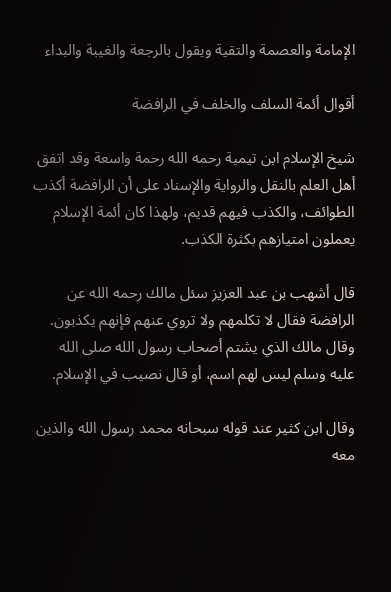الإمامة والعصمة والتقية ويقول بالرجعة والغيبة والبداء

أقوال أئمة السلف والخلف في الرافضة

شيخ الإسلام ابن تيمية رحمه الله رحمة واسعة وقد اتفق أهل العلم بالنقل والرواية والإسناد على أن الرافضة أكذب الطوائف، والكذب فيهم قديم، ولهذا كان أئمة الإسلام يعملون امتيازهم بكثرة الكذب.

قال أشهب بن عبد العزيز سئل مالك رحمه الله عن الرافضة فقال لا تكلمهم ولا تروي عنهم فإنهم يكذبون. وقال مالك الذي يشتم أصحاب رسول الله صلى الله عليه وسلم ليس لهم اسم، أو قال نصيب في الإسلام.

وقال ابن كثير عند قوله سبحانه محمد رسول الله والذين معه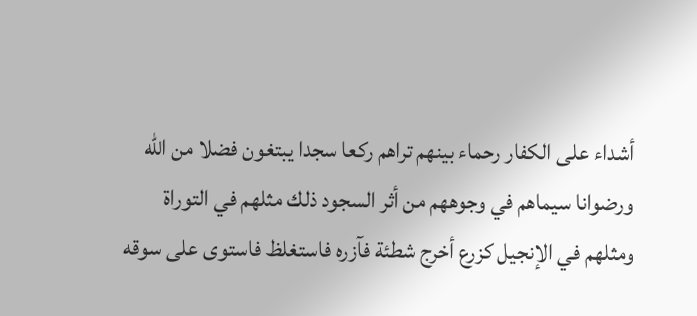أشداء على الكفار رحماء بينهم تراهم ركعا سجدا يبتغون فضلا من الله ورضوانا سيماهم في وجوههم من أثر السجود ذلك مثلهم في التوراة ومثلهم في الإنجيل كزرع أخرج شطئة فآزره فاستغلظ فاستوى على سوقه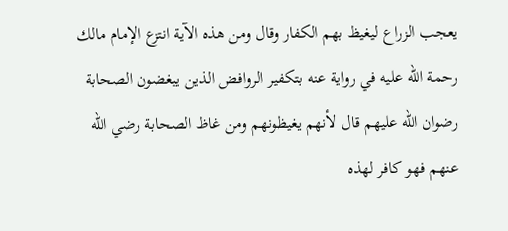يعجب الزراع ليغيظ بهم الكفار وقال ومن هذه الآية انتزع الإمام مالك رحمة الله عليه في رواية عنه بتكفير الروافض الذين يبغضون الصحابة رضوان الله عليهم قال لأنهم يغيظونهم ومن غاظ الصحابة رضي الله عنهم فهو كافر لهذه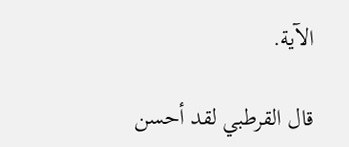الآية.

قال القرطبي لقد أحسن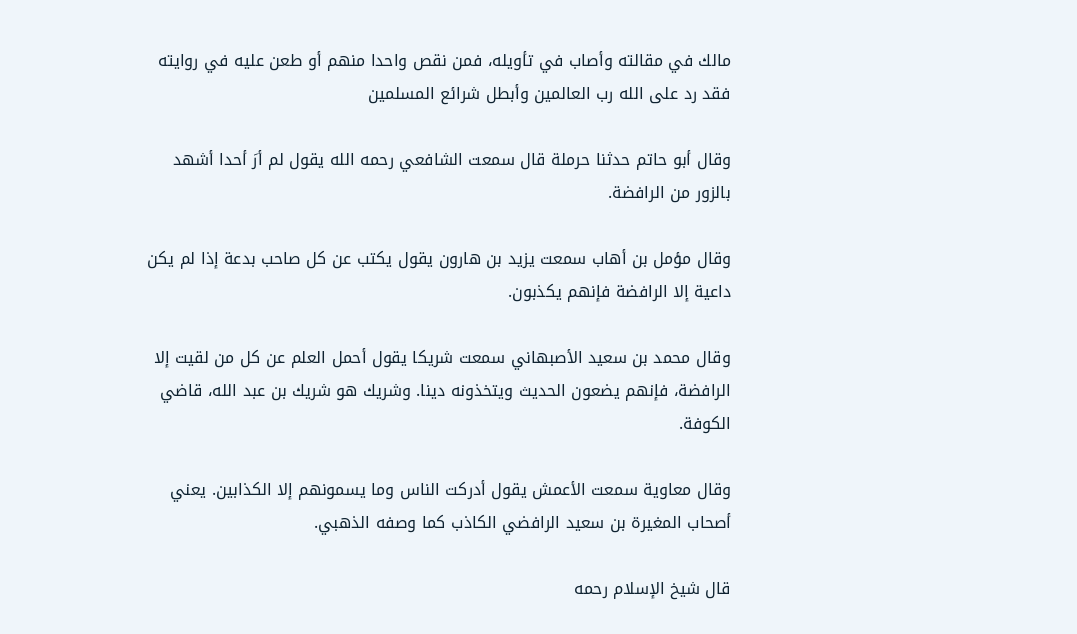مالك في مقالته وأصاب في تأويله، فمن نقص واحدا منهم أو طعن عليه في روايته فقد رد على الله رب العالمين وأبطل شرائع المسلمين

وقال أبو حاتم حدثنا حرملة قال سمعت الشافعي رحمه الله يقول لم أرَ أحدا أشهد بالزور من الرافضة.

وقال مؤمل بن أهاب سمعت يزيد بن هارون يقول يكتب عن كل صاحب بدعة إذا لم يكن داعية إلا الرافضة فإنهم يكذبون.

وقال محمد بن سعيد الأصبهاني سمعت شريكا يقول أحمل العلم عن كل من لقيت إلا الرافضة، فإنهم يضعون الحديث ويتخذونه دينا. وشريك هو شريك بن عبد الله، قاضي الكوفة.

وقال معاوية سمعت الأعمش يقول أدركت الناس وما يسمونهم إلا الكذابين. يعني أصحاب المغيرة بن سعيد الرافضي الكاذب كما وصفه الذهبي.

قال شيخ الإسلام رحمه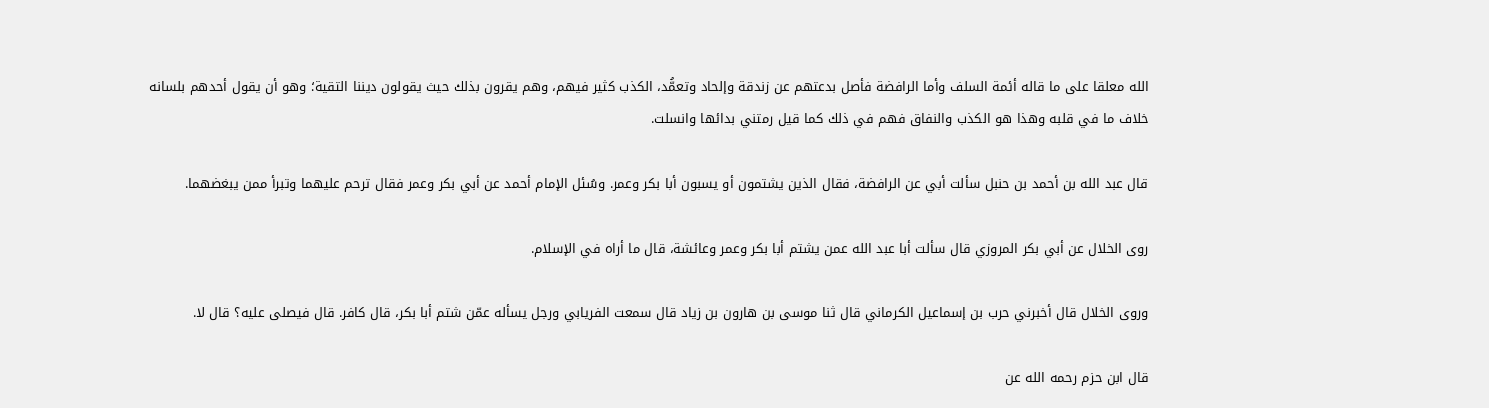الله معلقا على ما قاله أئمة السلف وأما الرافضة فأصل بدعتهم عن زندقة وإلحاد وتعمُّد، الكذب كثير فيهم، وهم يقرون بذلك حيث يقولون ديننا التقية؛ وهو أن يقول أحدهم بلسانه خلاف ما في قلبه وهذا هو الكذب والنفاق فهم في ذلك كما قيل رمتني بدائها وانسلت.

قال عبد الله بن أحمد بن حنبل سألت أبي عن الرافضة، فقال الذين يشتمون أو يسبون أبا بكر وعمر. وسُئل الإمام أحمد عن أبي بكر وعمر فقال ترحم عليهما وتبرأ ممن يبغضهما.

روى الخلال عن أبي بكر المروزي قال سألت أبا عبد الله عمن يشتم أبا بكر وعمر وعائشة، قال ما أراه في الإسلام.

وروى الخلال قال أخبرني حرب بن إسماعيل الكرماني قال ثنا موسى بن هارون بن زياد قال سمعت الفريابي ورجل يسأله عمّن شتم أبا بكر، قال كافر. قال فيصلى عليه؟ قال لا.

قال ابن حزم رحمه الله عن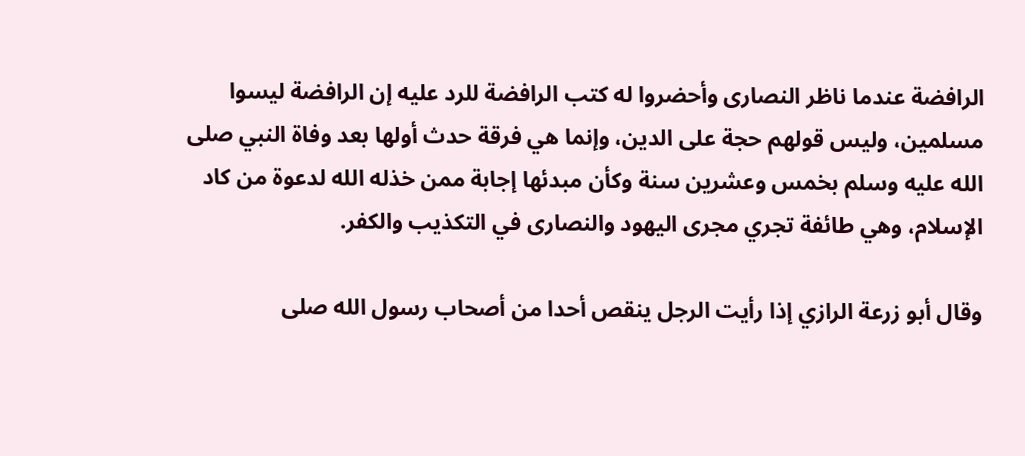الرافضة عندما ناظر النصارى وأحضروا له كتب الرافضة للرد عليه إن الرافضة ليسوا مسلمين، وليس قولهم حجة على الدين، وإنما هي فرقة حدث أولها بعد وفاة النبي صلى الله عليه وسلم بخمس وعشرين سنة وكأن مبدئها إجابة ممن خذله الله لدعوة من كاد الإسلام، وهي طائفة تجري مجرى اليهود والنصارى في التكذيب والكفر.

وقال أبو زرعة الرازي إذا رأيت الرجل ينقص أحدا من أصحاب رسول الله صلى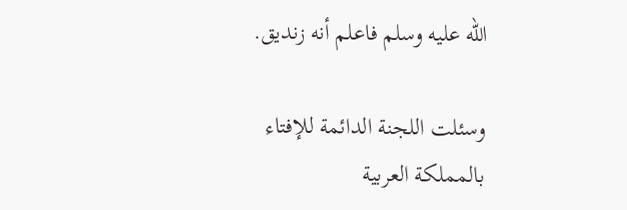الله عليه وسلم فاعلم أنه زنديق.

وسئلت اللجنة الدائمة للإفتاء بالمملكة العربية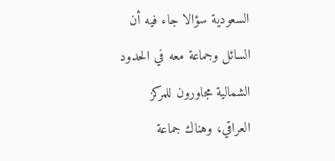السعودية سؤالا جاء فيه أن السائل وجماعة معه في الحدود الشمالية مجاورون للمركز العراقي، وهناك جماعة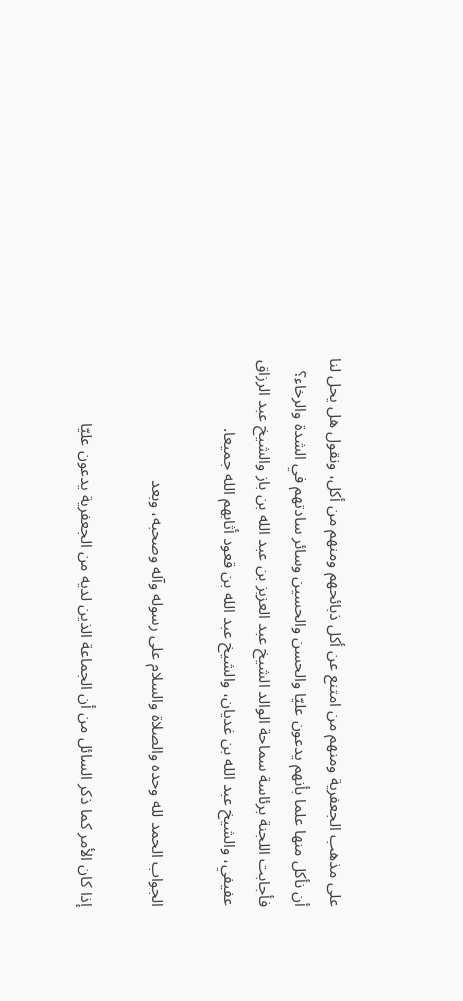على مذهب الجعفرية ومنهم من امتنع عن أكل ذبائحهم ومنهم من أكل، ونقول هل يحل لنا أن نأكل منها علما بأنهم يدعون عليّا والحسن والحسين وسائر سادتهم في الشدة والرخاء؟ فأجابت اللجنة برئاسة سماحة الوالد الشيخ عبد العزيز بن عبد الله بن باز والشيخ عبد الرزاق عفيفي، والشيخ عبد الله بن غديان، والشيخ عبد الله بن قعود أثابهم الله جميعا.

الجواب الحمد لله وحده والصلاة والسلام على رسوله وآله وصحبه، وبعد

إذا كان الأمر كما ذكر السائل من أن الجماعة الذين لديه من الجعفرية يدعون عليّا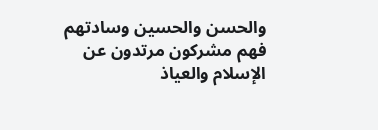والحسن والحسين وسادتهم فهم مشركون مرتدون عن الإسلام والعياذ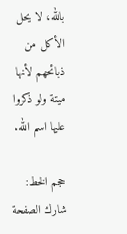بالله، لا يحل الأكل من ذبائحهم لأنها ميتة ولو ذكروا عليها اسم الله.

حجم الخط:
شارك الصفحة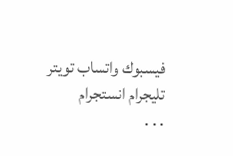فيسبوك واتساب تويتر تليجرام انستجرام
. . .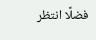فضلًا انتظر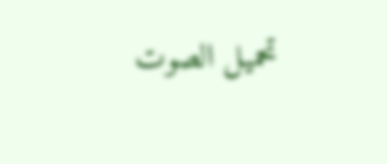تحميل الصوت